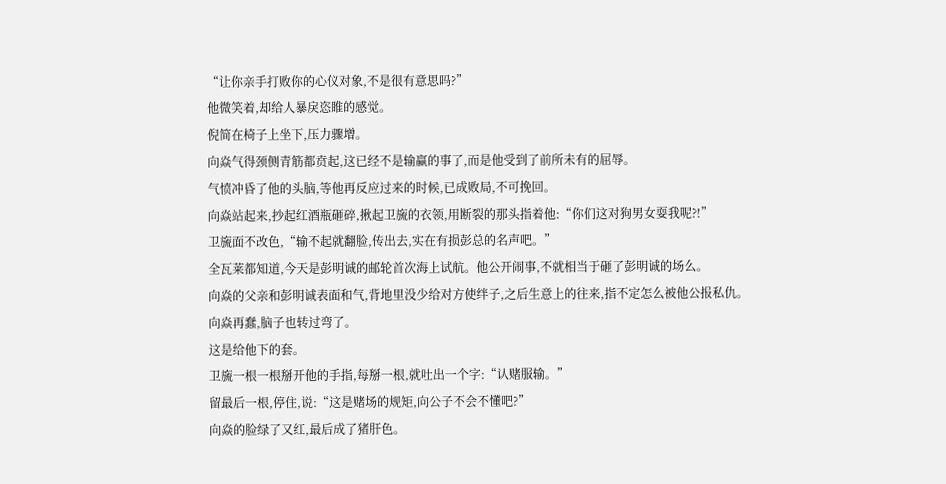“让你亲手打败你的心仪对象,不是很有意思吗?”
他微笑着,却给人暴戾恣睢的感觉。
倪简在椅子上坐下,压力骤增。
向焱气得颈侧青筋都贲起,这已经不是输赢的事了,而是他受到了前所未有的屈辱。
气愤冲昏了他的头脑,等他再反应过来的时候,已成败局,不可挽回。
向焱站起来,抄起红酒瓶砸碎,揪起卫旒的衣领,用断裂的那头指着他:“你们这对狗男女耍我呢?!”
卫旒面不改色,“输不起就翻脸,传出去,实在有损彭总的名声吧。”
全瓦莱都知道,今天是彭明诚的邮轮首次海上试航。他公开闹事,不就相当于砸了彭明诚的场么。
向焱的父亲和彭明诚表面和气,背地里没少给对方使绊子,之后生意上的往来,指不定怎么被他公报私仇。
向焱再蠢,脑子也转过弯了。
这是给他下的套。
卫旒一根一根掰开他的手指,每掰一根,就吐出一个字:“认赌服输。”
留最后一根,停住,说:“这是赌场的规矩,向公子不会不懂吧?”
向焱的脸绿了又红,最后成了猪肝色。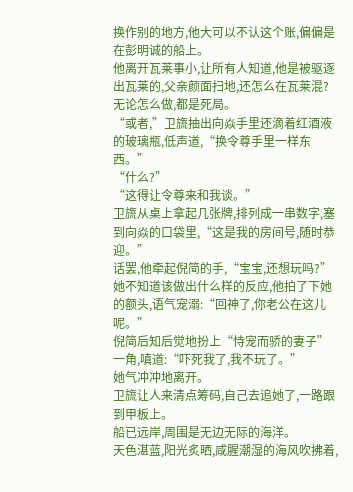换作别的地方,他大可以不认这个账,偏偏是在彭明诚的船上。
他离开瓦莱事小,让所有人知道,他是被驱逐出瓦莱的,父亲颜面扫地,还怎么在瓦莱混?
无论怎么做,都是死局。
“或者,”卫旒抽出向焱手里还滴着红酒液的玻璃瓶,低声道,“换令尊手里一样东西。”
“什么?”
“这得让令尊来和我谈。”
卫旒从桌上拿起几张牌,排列成一串数字,塞到向焱的口袋里,“这是我的房间号,随时恭迎。”
话罢,他牵起倪简的手,“宝宝,还想玩吗?”
她不知道该做出什么样的反应,他拍了下她的额头,语气宠溺:“回神了,你老公在这儿呢。”
倪简后知后觉地扮上“恃宠而骄的妻子”一角,嗔道:“吓死我了,我不玩了。”
她气冲冲地离开。
卫旒让人来清点筹码,自己去追她了,一路跟到甲板上。
船已远岸,周围是无边无际的海洋。
天色湛蓝,阳光炙晒,咸腥潮湿的海风吹拂着,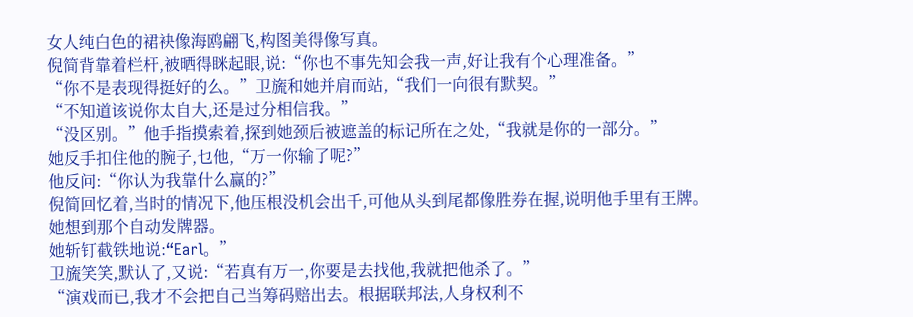女人纯白色的裙袂像海鸥翩飞,构图美得像写真。
倪简背靠着栏杆,被晒得眯起眼,说:“你也不事先知会我一声,好让我有个心理准备。”
“你不是表现得挺好的么。”卫旒和她并肩而站,“我们一向很有默契。”
“不知道该说你太自大,还是过分相信我。”
“没区别。”他手指摸索着,探到她颈后被遮盖的标记所在之处,“我就是你的一部分。”
她反手扣住他的腕子,乜他,“万一你输了呢?”
他反问:“你认为我靠什么赢的?”
倪简回忆着,当时的情况下,他压根没机会出千,可他从头到尾都像胜券在握,说明他手里有王牌。
她想到那个自动发牌器。
她斩钉截铁地说:“Earl。”
卫旒笑笑,默认了,又说:“若真有万一,你要是去找他,我就把他杀了。”
“演戏而已,我才不会把自己当筹码赔出去。根据联邦法,人身权利不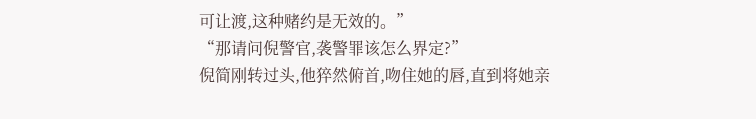可让渡,这种赌约是无效的。”
“那请问倪警官,袭警罪该怎么界定?”
倪简刚转过头,他猝然俯首,吻住她的唇,直到将她亲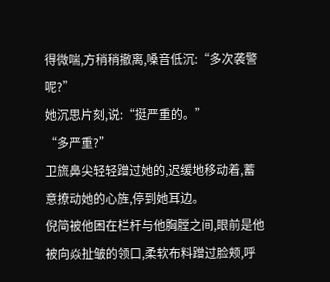得微喘,方稍稍撤离,嗓音低沉:“多次袭警呢?”
她沉思片刻,说:“挺严重的。”
“多严重?”
卫旒鼻尖轻轻蹭过她的,迟缓地移动着,蓄意撩动她的心旌,停到她耳边。
倪简被他困在栏杆与他胸膛之间,眼前是他被向焱扯皱的领口,柔软布料蹭过脸颊,呼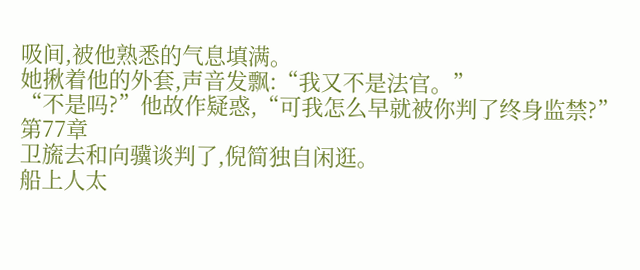吸间,被他熟悉的气息填满。
她揪着他的外套,声音发飘:“我又不是法官。”
“不是吗?”他故作疑惑,“可我怎么早就被你判了终身监禁?”
第77章
卫旒去和向骥谈判了,倪简独自闲逛。
船上人太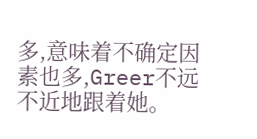多,意味着不确定因素也多,Greer不远不近地跟着她。